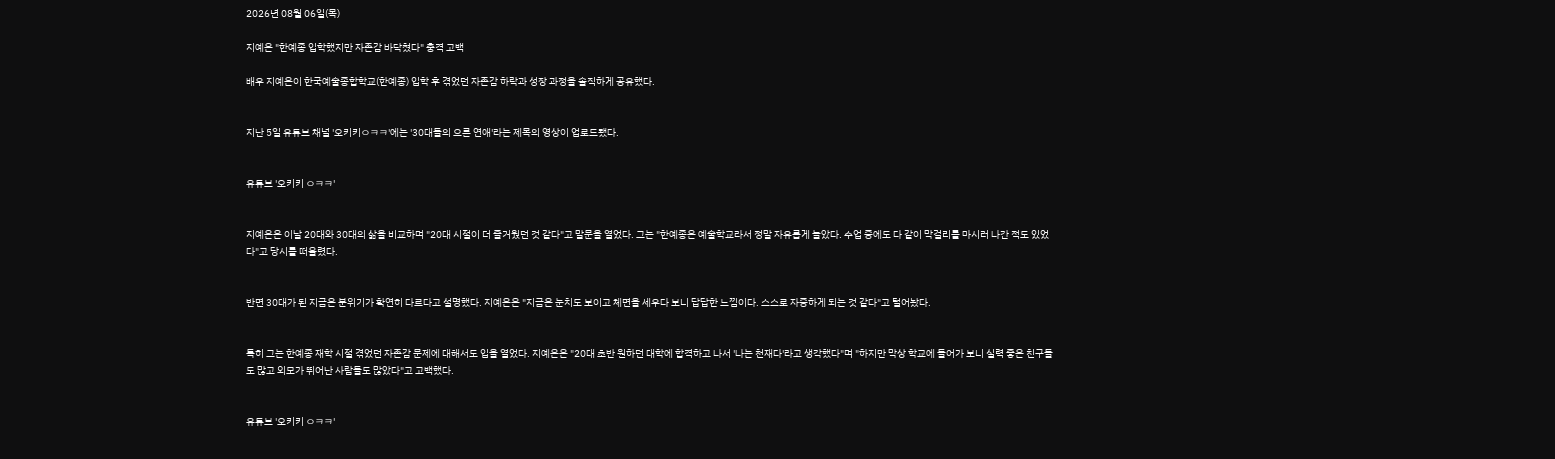2026년 08월 06일(목)

지예은 "한예종 입학했지만 자존감 바닥쳤다" 충격 고백

배우 지예은이 한국예술종합학교(한예종) 입학 후 겪었던 자존감 하락과 성장 과정을 솔직하게 공유했다.


지난 5일 유튜브 채널 '오키키ㅇㅋㅋ'에는 '30대들의 으른 연애'라는 제목의 영상이 업로드됐다.


유튜브 '오키키 ㅇㅋㅋ'


지예은은 이날 20대와 30대의 삶을 비교하며 "20대 시절이 더 즐거웠던 것 같다"고 말문을 열었다. 그는 "한예종은 예술학교라서 정말 자유롭게 놀았다. 수업 중에도 다 같이 막걸리를 마시러 나간 적도 있었다"고 당시를 떠올렸다.


반면 30대가 된 지금은 분위기가 확연히 다르다고 설명했다. 지예은은 "지금은 눈치도 보이고 체면을 세우다 보니 답답한 느낌이다. 스스로 자중하게 되는 것 같다"고 털어놨다.


특히 그는 한예종 재학 시절 겪었던 자존감 문제에 대해서도 입을 열었다. 지예은은 "20대 초반 원하던 대학에 합격하고 나서 '나는 천재다'라고 생각했다"며 "하지만 막상 학교에 들어가 보니 실력 좋은 친구들도 많고 외모가 뛰어난 사람들도 많았다"고 고백했다.


유튜브 '오키키 ㅇㅋㅋ'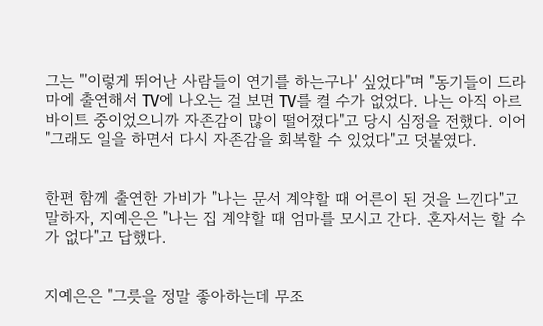그는 "'이렇게 뛰어난 사람들이 연기를 하는구나' 싶었다"며 "동기들이 드라마에 출연해서 TV에 나오는 걸 보면 TV를 켤 수가 없었다. 나는 아직 아르바이트 중이었으니까 자존감이 많이 떨어졌다"고 당시 심정을 전했다. 이어 "그래도 일을 하면서 다시 자존감을 회복할 수 있었다"고 덧붙였다.


한편 함께 출연한 가비가 "나는 문서 계약할 때 어른이 된 것을 느낀다"고 말하자, 지예은은 "나는 집 계약할 때 엄마를 모시고 간다. 혼자서는 할 수가 없다"고 답했다.


지예은은 "그릇을 정말 좋아하는데 무조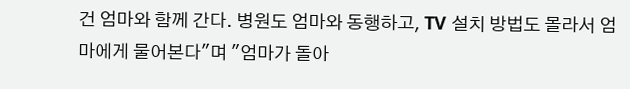건 엄마와 함께 간다. 병원도 엄마와 동행하고, TV 설치 방법도 몰라서 엄마에게 물어본다"며 "엄마가 돌아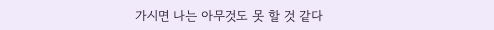가시면 나는 아무것도 못 할 것 같다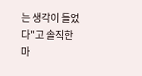는 생각이 들었다"고 솔직한 마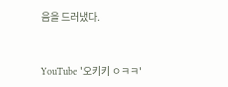음을 드러냈다.


YouTube '오키키 ㅇㅋㅋ'